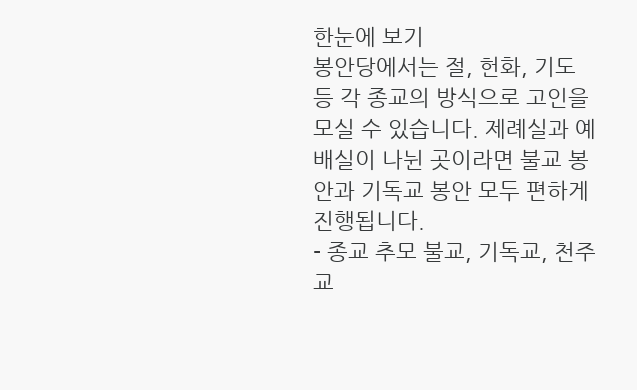한눈에 보기
봉안당에서는 절, 헌화, 기도 등 각 종교의 방식으로 고인을 모실 수 있습니다. 제례실과 예배실이 나뉜 곳이라면 불교 봉안과 기독교 봉안 모두 편하게 진행됩니다.
- 종교 추모 불교, 기독교, 천주교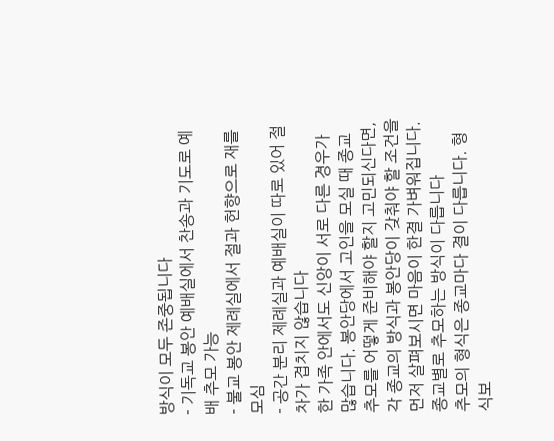방식이 모두 존중됩니다
- 기독교 봉안 예배실에서 찬송과 기도로 예배 추모 가능
- 불교 봉안 제례실에서 절과 헌향으로 재를 모심
- 공간 분리 제례실과 예배실이 따로 있어 절차가 겹치지 않습니다
한 가족 안에서도 신앙이 서로 다른 경우가 많습니다. 봉안당에서 고인을 모실 때 종교 추모를 어떻게 준비해야 할지 고민되신다면, 각 종교의 방식과 봉안당이 갖춰야 할 조건을 먼저 살펴보시면 마음이 한결 가벼워집니다.
종교별로 추모하는 방식이 다릅니다
추모의 형식은 종교마다 결이 다릅니다. 형식보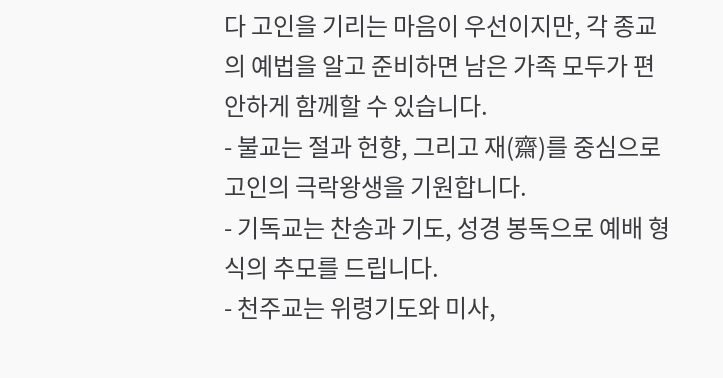다 고인을 기리는 마음이 우선이지만, 각 종교의 예법을 알고 준비하면 남은 가족 모두가 편안하게 함께할 수 있습니다.
- 불교는 절과 헌향, 그리고 재(齋)를 중심으로 고인의 극락왕생을 기원합니다.
- 기독교는 찬송과 기도, 성경 봉독으로 예배 형식의 추모를 드립니다.
- 천주교는 위령기도와 미사,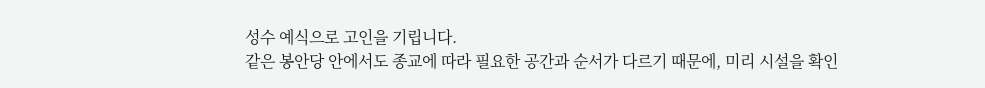성수 예식으로 고인을 기립니다.
같은 봉안당 안에서도 종교에 따라 필요한 공간과 순서가 다르기 때문에, 미리 시설을 확인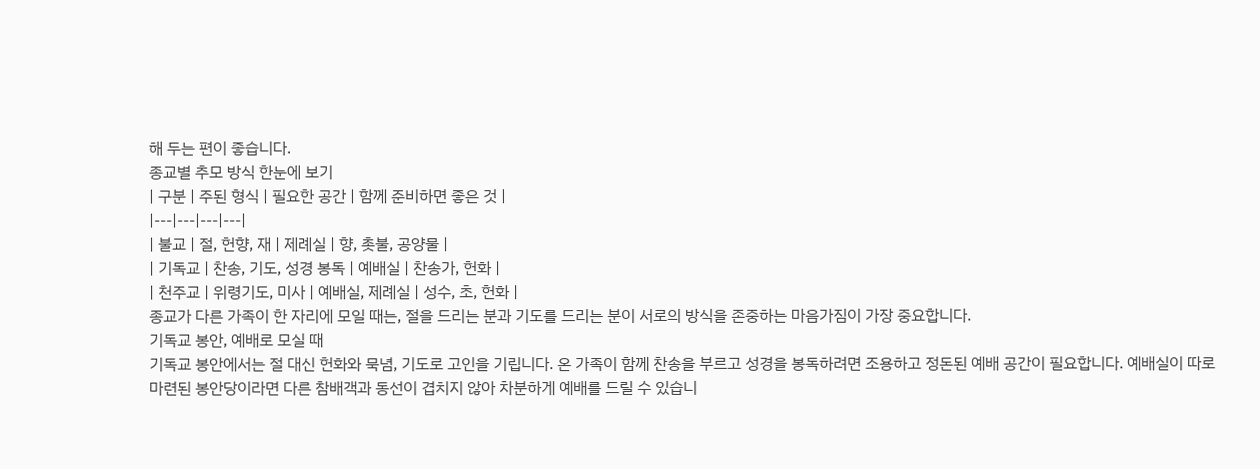해 두는 편이 좋습니다.
종교별 추모 방식 한눈에 보기
| 구분 | 주된 형식 | 필요한 공간 | 함께 준비하면 좋은 것 |
|---|---|---|---|
| 불교 | 절, 헌향, 재 | 제례실 | 향, 촛불, 공양물 |
| 기독교 | 찬송, 기도, 성경 봉독 | 예배실 | 찬송가, 헌화 |
| 천주교 | 위령기도, 미사 | 예배실, 제례실 | 성수, 초, 헌화 |
종교가 다른 가족이 한 자리에 모일 때는, 절을 드리는 분과 기도를 드리는 분이 서로의 방식을 존중하는 마음가짐이 가장 중요합니다.
기독교 봉안, 예배로 모실 때
기독교 봉안에서는 절 대신 헌화와 묵념, 기도로 고인을 기립니다. 온 가족이 함께 찬송을 부르고 성경을 봉독하려면 조용하고 정돈된 예배 공간이 필요합니다. 예배실이 따로 마련된 봉안당이라면 다른 참배객과 동선이 겹치지 않아 차분하게 예배를 드릴 수 있습니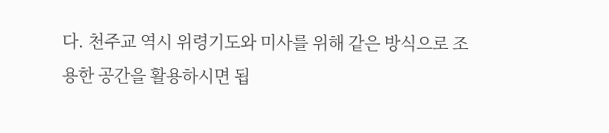다. 천주교 역시 위령기도와 미사를 위해 같은 방식으로 조용한 공간을 활용하시면 됩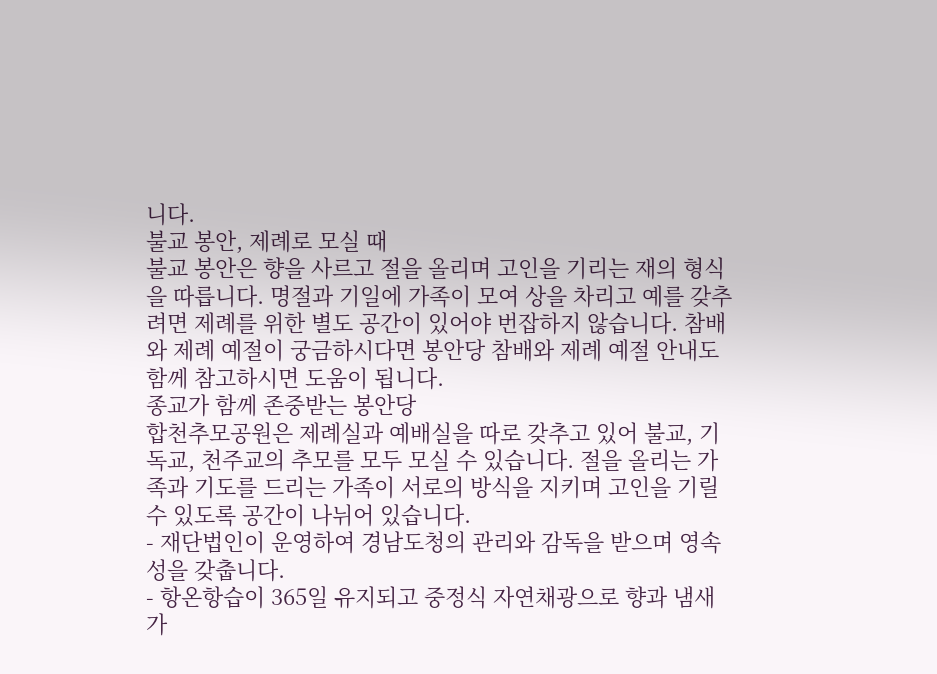니다.
불교 봉안, 제례로 모실 때
불교 봉안은 향을 사르고 절을 올리며 고인을 기리는 재의 형식을 따릅니다. 명절과 기일에 가족이 모여 상을 차리고 예를 갖추려면 제례를 위한 별도 공간이 있어야 번잡하지 않습니다. 참배와 제례 예절이 궁금하시다면 봉안당 참배와 제례 예절 안내도 함께 참고하시면 도움이 됩니다.
종교가 함께 존중받는 봉안당
합천추모공원은 제례실과 예배실을 따로 갖추고 있어 불교, 기독교, 천주교의 추모를 모두 모실 수 있습니다. 절을 올리는 가족과 기도를 드리는 가족이 서로의 방식을 지키며 고인을 기릴 수 있도록 공간이 나뉘어 있습니다.
- 재단법인이 운영하여 경남도청의 관리와 감독을 받으며 영속성을 갖춥니다.
- 항온항습이 365일 유지되고 중정식 자연채광으로 향과 냄새가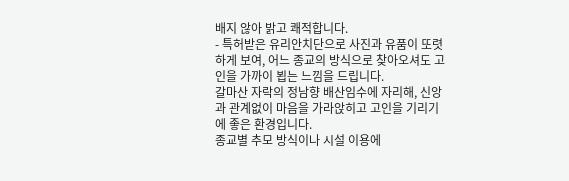배지 않아 밝고 쾌적합니다.
- 특허받은 유리안치단으로 사진과 유품이 또렷하게 보여, 어느 종교의 방식으로 찾아오셔도 고인을 가까이 뵙는 느낌을 드립니다.
갈마산 자락의 정남향 배산임수에 자리해, 신앙과 관계없이 마음을 가라앉히고 고인을 기리기에 좋은 환경입니다.
종교별 추모 방식이나 시설 이용에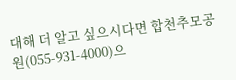대해 더 알고 싶으시다면 합천추모공원(055-931-4000)으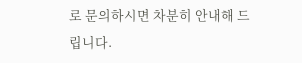로 문의하시면 차분히 안내해 드립니다.